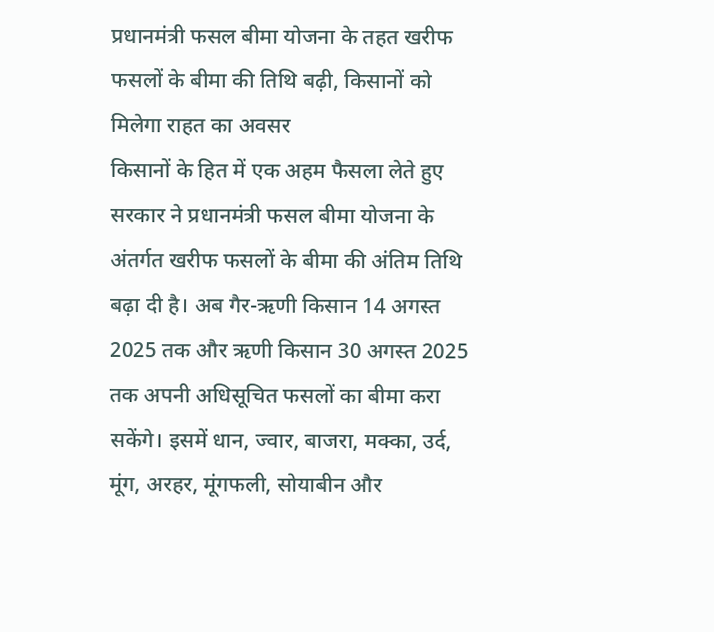प्रधानमंत्री फसल बीमा योजना के तहत खरीफ फसलों के बीमा की तिथि बढ़ी, किसानों को मिलेगा राहत का अवसर
किसानों के हित में एक अहम फैसला लेते हुए सरकार ने प्रधानमंत्री फसल बीमा योजना के अंतर्गत खरीफ फसलों के बीमा की अंतिम तिथि बढ़ा दी है। अब गैर-ऋणी किसान 14 अगस्त 2025 तक और ऋणी किसान 30 अगस्त 2025 तक अपनी अधिसूचित फसलों का बीमा करा सकेंगे। इसमें धान, ज्वार, बाजरा, मक्का, उर्द, मूंग, अरहर, मूंगफली, सोयाबीन और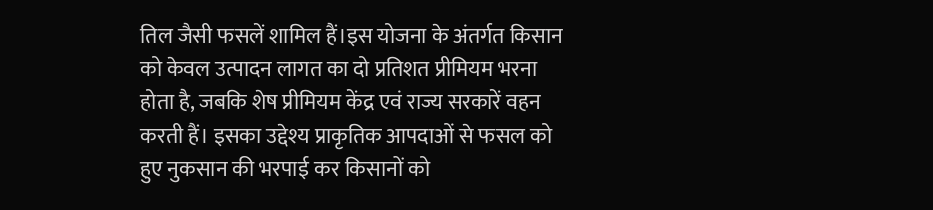तिल जैसी फसलें शामिल हैं।इस योजना के अंतर्गत किसान को केवल उत्पादन लागत का दो प्रतिशत प्रीमियम भरना होता है, जबकि शेष प्रीमियम केंद्र एवं राज्य सरकारें वहन करती हैं। इसका उद्देश्य प्राकृतिक आपदाओं से फसल को हुए नुकसान की भरपाई कर किसानों को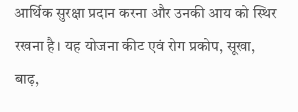आर्थिक सुरक्षा प्रदान करना और उनकी आय को स्थिर रखना है। यह योजना कीट एवं रोग प्रकोप, सूखा, बाढ़,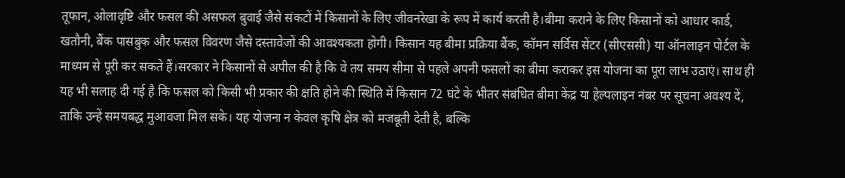तूफान, ओलावृष्टि और फसल की असफल बुवाई जैसे संकटों में किसानों के लिए जीवनरेखा के रूप में कार्य करती है।बीमा कराने के लिए किसानों को आधार कार्ड, खतौनी, बैंक पासबुक और फसल विवरण जैसे दस्तावेजों की आवश्यकता होगी। किसान यह बीमा प्रक्रिया बैंक, कॉमन सर्विस सेंटर (सीएससी) या ऑनलाइन पोर्टल के माध्यम से पूरी कर सकते हैं।सरकार ने किसानों से अपील की है कि वे तय समय सीमा से पहले अपनी फसलों का बीमा कराकर इस योजना का पूरा लाभ उठाएं। साथ ही यह भी सलाह दी गई है कि फसल को किसी भी प्रकार की क्षति होने की स्थिति में किसान 72 घंटे के भीतर संबंधित बीमा केंद्र या हेल्पलाइन नंबर पर सूचना अवश्य दें, ताकि उन्हें समयबद्ध मुआवजा मिल सके। यह योजना न केवल कृषि क्षेत्र को मजबूती देती है, बल्कि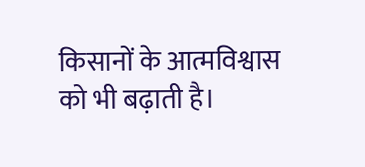किसानों के आत्मविश्वास को भी बढ़ाती है।